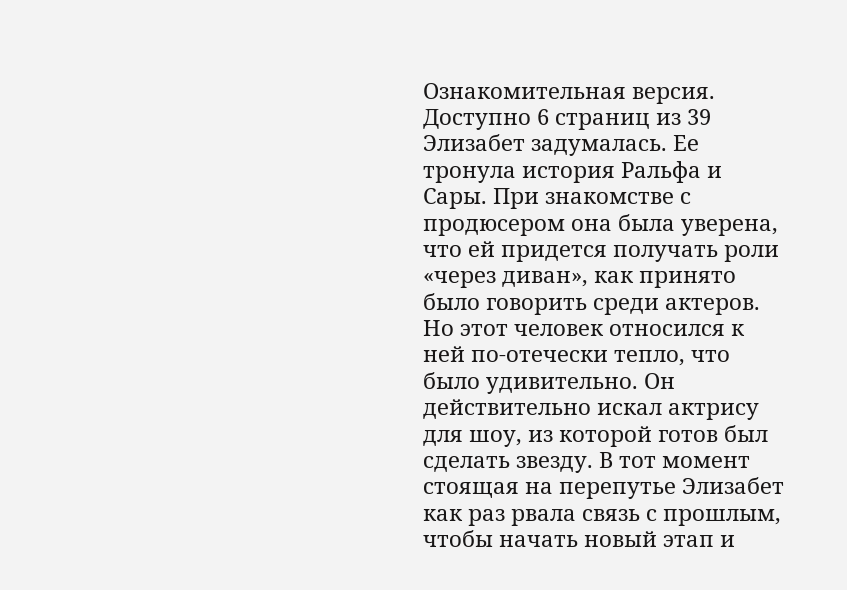Ознакомительная версия. Доступно 6 страниц из 39
Элизабет задумалась. Ее тронула история Ральфа и Сары. При знакомстве с продюсером она была уверена, что ей придется получать роли «через диван», как принято было говорить среди актеров. Но этот человек относился к ней по-отечески тепло, что было удивительно. Он действительно искал актрису для шоу, из которой готов был сделать звезду. В тот момент стоящая на перепутье Элизабет как раз рвала связь с прошлым, чтобы начать новый этап и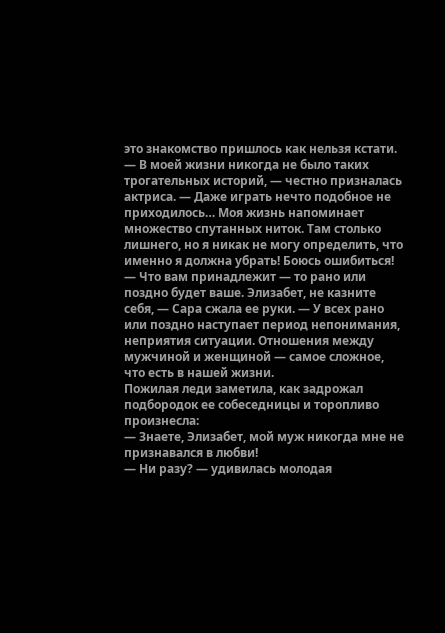это знакомство пришлось как нельзя кстати.
— В моей жизни никогда не было таких трогательных историй, — честно призналась актриса. — Даже играть нечто подобное не приходилось… Моя жизнь напоминает множество спутанных ниток. Там столько лишнего, но я никак не могу определить, что именно я должна убрать! Боюсь ошибиться!
— Что вам принадлежит — то рано или поздно будет ваше. Элизабет, не казните себя, — Сара сжала ее руки. — У всех рано или поздно наступает период непонимания, неприятия ситуации. Отношения между мужчиной и женщиной — самое сложное, что есть в нашей жизни.
Пожилая леди заметила, как задрожал подбородок ее собеседницы и торопливо произнесла:
— Знаете, Элизабет, мой муж никогда мне не признавался в любви!
— Ни разу? — удивилась молодая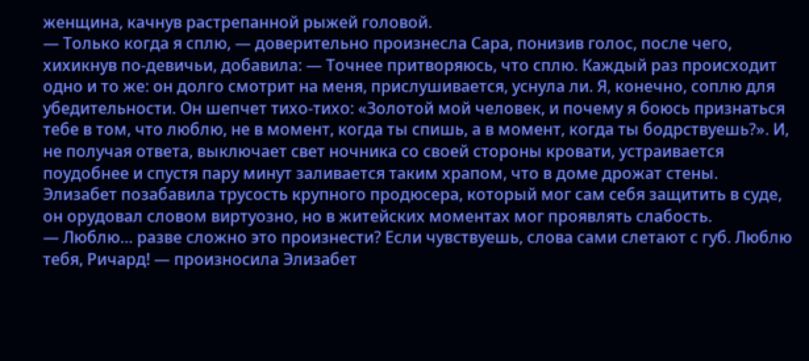женщина, качнув растрепанной рыжей головой.
— Только когда я сплю, — доверительно произнесла Сара, понизив голос, после чего, хихикнув по-девичьи, добавила: — Точнее притворяюсь, что сплю. Каждый раз происходит одно и то же: он долго смотрит на меня, прислушивается, уснула ли. Я, конечно, соплю для убедительности. Он шепчет тихо-тихо: «Золотой мой человек, и почему я боюсь признаться тебе в том, что люблю, не в момент, когда ты спишь, а в момент, когда ты бодрствуешь?». И, не получая ответа, выключает свет ночника со своей стороны кровати, устраивается поудобнее и спустя пару минут заливается таким храпом, что в доме дрожат стены.
Элизабет позабавила трусость крупного продюсера, который мог сам себя защитить в суде, он орудовал словом виртуозно, но в житейских моментах мог проявлять слабость.
— Люблю… разве сложно это произнести? Если чувствуешь, слова сами слетают с губ. Люблю тебя, Ричард! — произносила Элизабет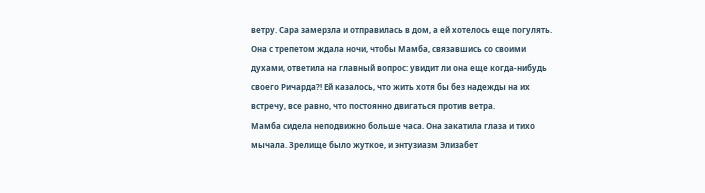ветру. Сара замерзла и отправилась в дом, а ей хотелось еще погулять. Она с трепетом ждала ночи, чтобы Мамба, связавшись со своими духами, ответила на главный вопрос: увидит ли она еще когда-нибудь своего Ричарда?! Ей казалось, что жить хотя бы без надежды на их встречу, все равно, что постоянно двигаться против ветра.
Мамба сидела неподвижно больше часа. Она закатила глаза и тихо мычала. Зрелище было жуткое, и энтузиазм Элизабет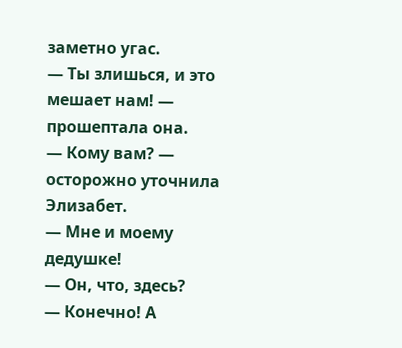заметно угас.
— Ты злишься, и это мешает нам! — прошептала она.
— Кому вам? — осторожно уточнила Элизабет.
— Мне и моему дедушке!
— Он, что, здесь?
— Конечно! А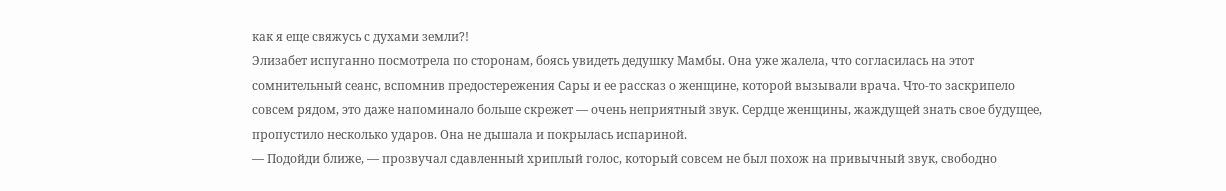как я еще свяжусь с духами земли?!
Элизабет испуганно посмотрела по сторонам, боясь увидеть дедушку Мамбы. Она уже жалела, что согласилась на этот сомнительный сеанс, вспомнив предостережения Сары и ее рассказ о женщине, которой вызывали врача. Что-то заскрипело совсем рядом, это даже напоминало больше скрежет — очень неприятный звук. Сердце женщины, жаждущей знать свое будущее, пропустило несколько ударов. Она не дышала и покрылась испариной.
— Подойди ближе, — прозвучал сдавленный хриплый голос, который совсем не был похож на привычный звук, свободно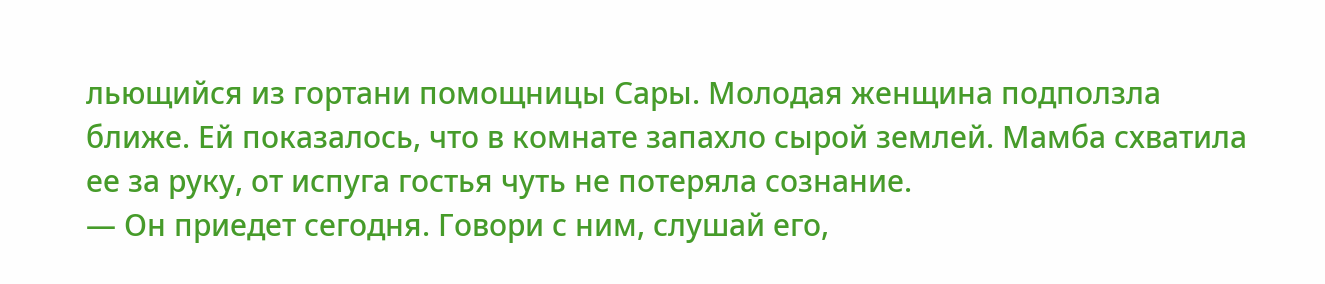льющийся из гортани помощницы Сары. Молодая женщина подползла ближе. Ей показалось, что в комнате запахло сырой землей. Мамба схватила ее за руку, от испуга гостья чуть не потеряла сознание.
— Он приедет сегодня. Говори с ним, слушай его,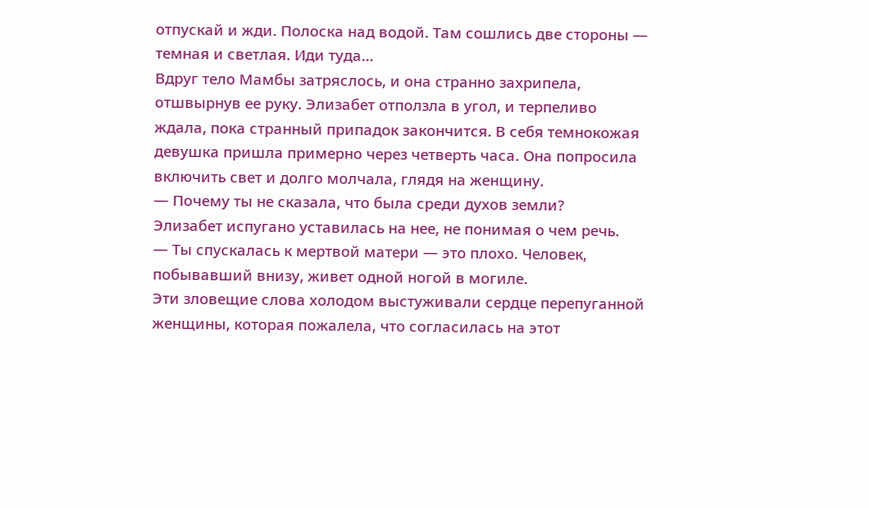отпускай и жди. Полоска над водой. Там сошлись две стороны — темная и светлая. Иди туда…
Вдруг тело Мамбы затряслось, и она странно захрипела, отшвырнув ее руку. Элизабет отползла в угол, и терпеливо ждала, пока странный припадок закончится. В себя темнокожая девушка пришла примерно через четверть часа. Она попросила включить свет и долго молчала, глядя на женщину.
— Почему ты не сказала, что была среди духов земли?
Элизабет испугано уставилась на нее, не понимая о чем речь.
— Ты спускалась к мертвой матери — это плохо. Человек, побывавший внизу, живет одной ногой в могиле.
Эти зловещие слова холодом выстуживали сердце перепуганной женщины, которая пожалела, что согласилась на этот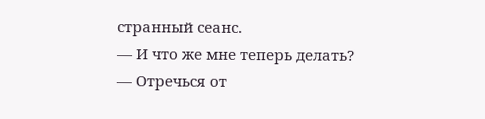странный сеанс.
— И что же мне теперь делать?
— Отречься от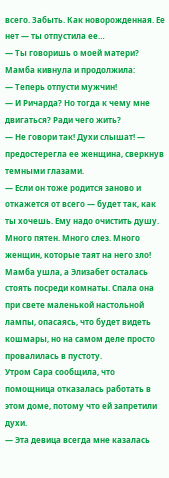всего. Забыть. Как новорожденная. Ее нет — ты отпустила ее…
— Ты говоришь о моей матери?
Мамба кивнула и продолжила:
— Теперь отпусти мужчин!
— И Ричарда? Но тогда к чему мне двигаться? Ради чего жить?
— Не говори так! Духи слышат! — предостерегла ее женщина, сверкнув темными глазами.
— Если он тоже родится заново и откажется от всего — будет так, как ты хочешь. Ему надо очистить душу. Много пятен. Много слез. Много женщин, которые таят на него зло!
Мамба ушла, а Элизабет осталась стоять посреди комнаты. Спала она при свете маленькой настольной лампы, опасаясь, что будет видеть кошмары, но на самом деле просто провалилась в пустоту.
Утром Сара сообщила, что помощница отказалась работать в этом доме, потому что ей запретили духи.
— Эта девица всегда мне казалась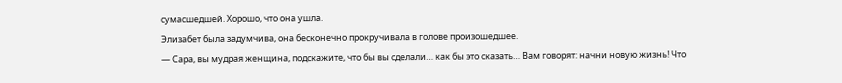сумасшедшей. Хорошо, что она ушла.
Элизабет была задумчива, она бесконечно прокручивала в голове произошедшее.
— Сара, вы мудрая женщина, подскажите, что бы вы сделали… как бы это сказать… Вам говорят: начни новую жизнь! Что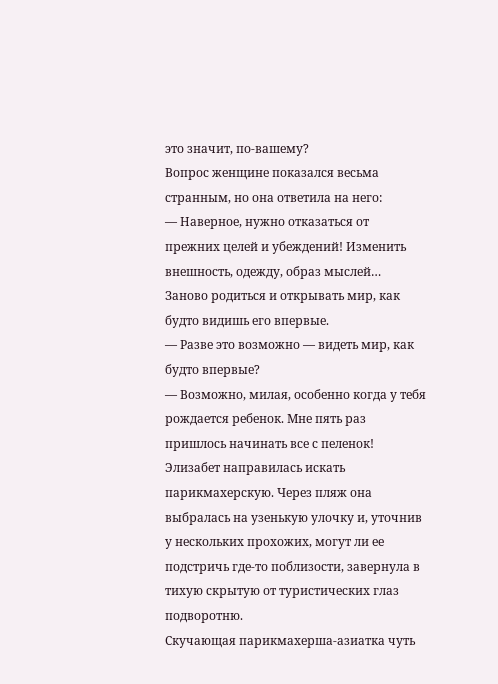это значит, по-вашему?
Вопрос женщине показался весьма странным, но она ответила на него:
— Наверное, нужно отказаться от прежних целей и убеждений! Изменить внешность, одежду, образ мыслей… Заново родиться и открывать мир, как будто видишь его впервые.
— Разве это возможно — видеть мир, как будто впервые?
— Возможно, милая, особенно когда у тебя рождается ребенок. Мне пять раз пришлось начинать все с пеленок!
Элизабет направилась искать парикмахерскую. Через пляж она выбралась на узенькую улочку и, уточнив у нескольких прохожих, могут ли ее подстричь где-то поблизости, завернула в тихую скрытую от туристических глаз подворотню.
Скучающая парикмахерша-азиатка чуть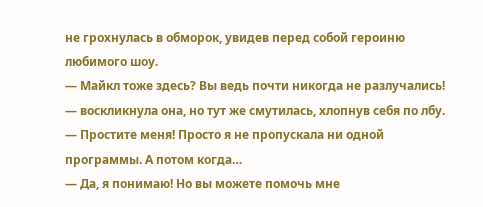не грохнулась в обморок, увидев перед собой героиню любимого шоу.
— Майкл тоже здесь? Вы ведь почти никогда не разлучались! — воскликнула она, но тут же смутилась, хлопнув себя по лбу. — Простите меня! Просто я не пропускала ни одной программы. А потом когда…
— Да, я понимаю! Но вы можете помочь мне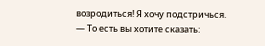возродиться! Я хочу подстричься.
— То есть вы хотите сказать: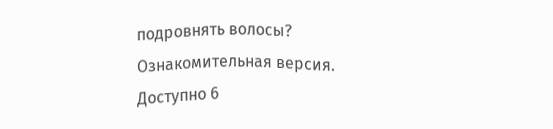подровнять волосы?
Ознакомительная версия. Доступно 6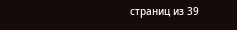страниц из 39